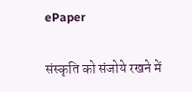ePaper

संस्कृति को संजोये रखने में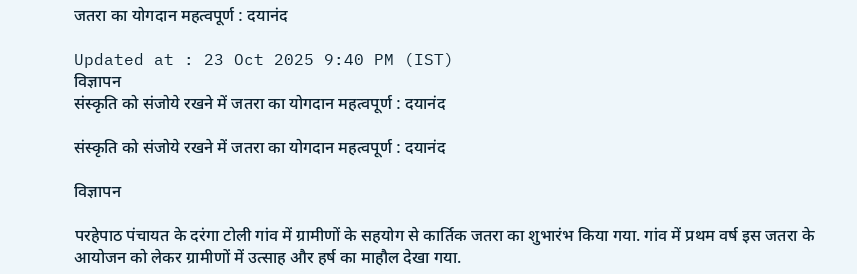जतरा का योगदान महत्वपूर्ण : दयानंद

Updated at : 23 Oct 2025 9:40 PM (IST)
विज्ञापन
संस्कृति को संजोये रखने में जतरा का योगदान महत्वपूर्ण : दयानंद

संस्कृति को संजोये रखने में जतरा का योगदान महत्वपूर्ण : दयानंद

विज्ञापन

परहेपाठ पंचायत के दरंगा टोली गांव में ग्रामीणों के सहयोग से कार्तिक जतरा का शुभारंभ किया गया. गांव में प्रथम वर्ष इस जतरा के आयोजन को लेकर ग्रामीणों में उत्साह और हर्ष का माहौल देखा गया.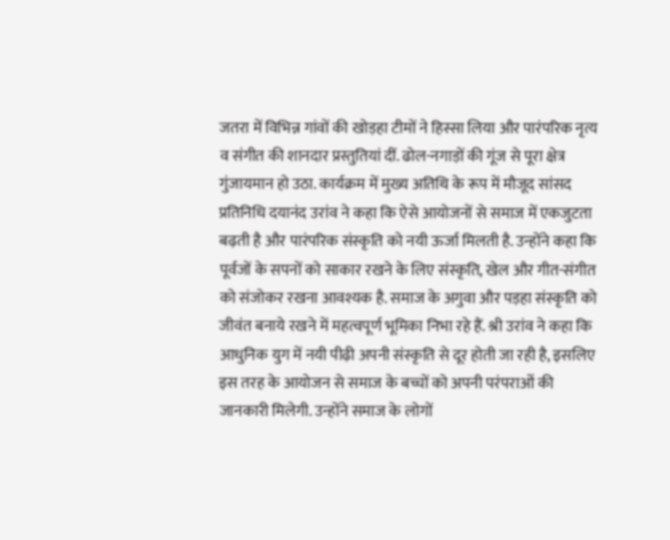जतरा में विभिन्न गांवों की खोड़हा टीमों ने हिस्सा लिया और पारंपरिक नृत्य व संगीत की शानदार प्रस्तुतियां दीं. ढोल-नगाड़ों की गूंज से पूरा क्षेत्र गुंजायमान हो उठा. कार्यक्रम में मुख्य अतिथि के रूप में मौजूद सांसद प्रतिनिधि दयानंद उरांव ने कहा कि ऐसे आयोजनों से समाज में एकजुटता बढ़ती है और पारंपरिक संस्कृति को नयी ऊर्जा मिलती है. उन्होंने कहा कि पूर्वजों के सपनों को साकार रखने के लिए संस्कृति, खेल और गीत-संगीत को संजोकर रखना आवश्यक है. समाज के अगुवा और पड़हा संस्कृति को जीवंत बनाये रखने में महत्वपूर्ण भूमिका निभा रहे हैं. श्री उरांव ने कहा कि आधुनिक युग में नयी पीढ़ी अपनी संस्कृति से दूर होती जा रही है, इसलिए इस तरह के आयोजन से समाज के बच्चों को अपनी परंपराओं की जानकारी मिलेगी. उन्होंने समाज के लोगों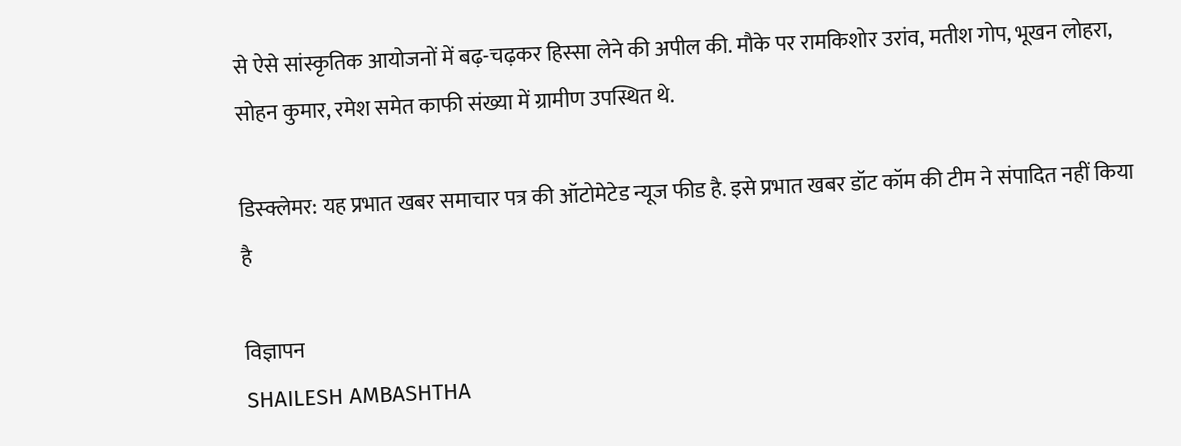से ऐसे सांस्कृतिक आयोजनों में बढ़-चढ़कर हिस्सा लेने की अपील की. मौके पर रामकिशोर उरांव, मतीश गोप, भूखन लोहरा, सोहन कुमार, रमेश समेत काफी संख्या में ग्रामीण उपस्थित थे.

डिस्क्लेमर: यह प्रभात खबर समाचार पत्र की ऑटोमेटेड न्यूज फीड है. इसे प्रभात खबर डॉट कॉम की टीम ने संपादित नहीं किया है

विज्ञापन
SHAILESH AMBASHTHA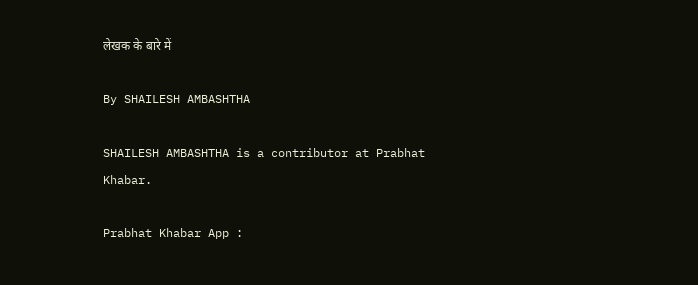लेखक के बारे में

By SHAILESH AMBASHTHA

SHAILESH AMBASHTHA is a contributor at Prabhat Khabar.

Prabhat Khabar App :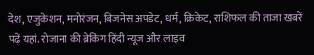देश, एजुकेशन, मनोरंजन, बिजनेस अपडेट, धर्म, क्रिकेट, राशिफल की ताजा खबरें पढ़ें यहां. रोजाना की ब्रेकिंग हिंदी न्यूज और लाइव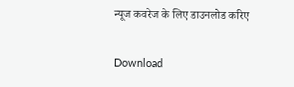न्यूज कवरेज के लिए डाउनलोड करिए

Download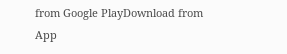from Google PlayDownload from App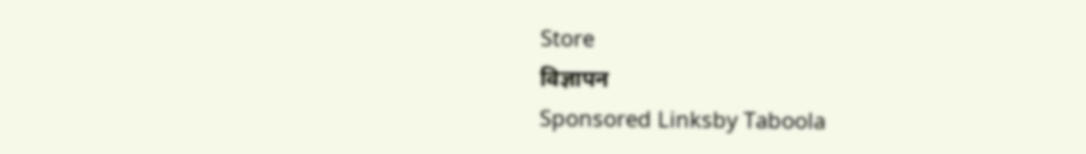Store
विज्ञापन
Sponsored Linksby Taboola